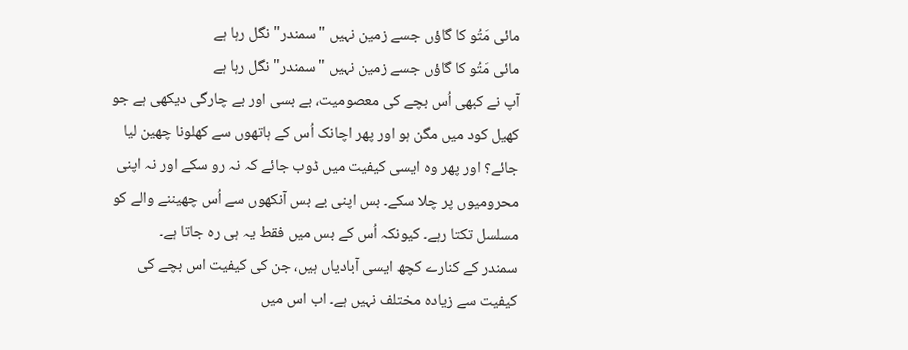مائی مَتُو کا گاؤں جسے زمین نہیں "سمندر" نگل رہا ہے
مائی مَتُو کا گاؤں جسے زمین نہیں "سمندر" نگل رہا ہے
آپ نے کبھی اُس بچے کی معصومیت، بے بسی اور بے چارگی دیکھی ہے جو کھیل کود میں مگن ہو اور پھر اچانک اُس کے ہاتھوں سے کھلونا چھین لیا جائے؟ اور پھر وہ ایسی کیفیت میں ڈوب جائے کہ نہ رو سکے اور نہ اپنی محرومیوں پر چلا سکے۔ بس اپنی بے بس آنکھوں سے اُس چھیننے والے کو مسلسل تکتا رہے۔ کیونکہ اُس کے بس میں فقط یہ ہی رہ جاتا ہے۔
سمندر کے کنارے کچھ ایسی آبادیاں ہیں، جن کی کیفیت اس بچے کی کیفیت سے زیادہ مختلف نہیں ہے۔ اب اس میں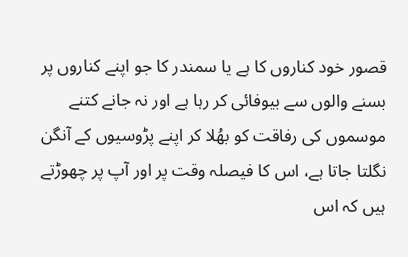قصور خود کناروں کا ہے یا سمندر کا جو اپنے کناروں پر بسنے والوں سے بیوفائی کر رہا ہے اور نہ جانے کتنے موسموں کی رفاقت کو بھُلا کر اپنے پڑوسیوں کے آنگن نگلتا جاتا ہے، اس کا فیصلہ وقت پر اور آپ پر چھوڑتے ہیں کہ اس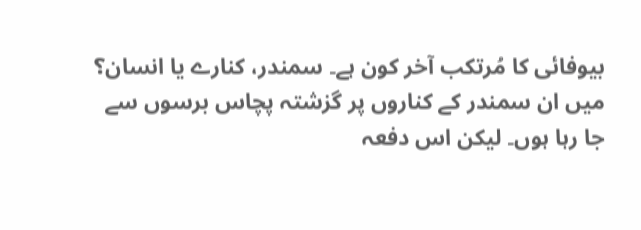بیوفائی کا مُرتکب آخر کون ہے۔ سمندر، کنارے یا انسان؟
میں ان سمندر کے کناروں پر گزشتہ پچاس برسوں سے جا رہا ہوں۔ لیکن اس دفعہ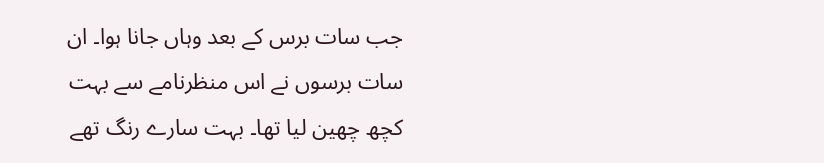جب سات برس کے بعد وہاں جانا ہوا۔ ان سات برسوں نے اس منظرنامے سے بہت کچھ چھین لیا تھا۔ بہت سارے رنگ تھے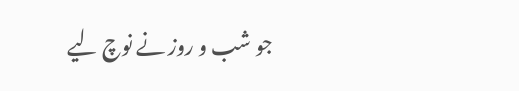جو شب و روز نے نوچ لیے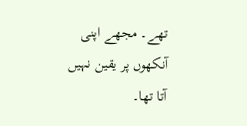تھے۔ مجھے اپنی آنکھوں پر یقین نہیں آتا تھا۔